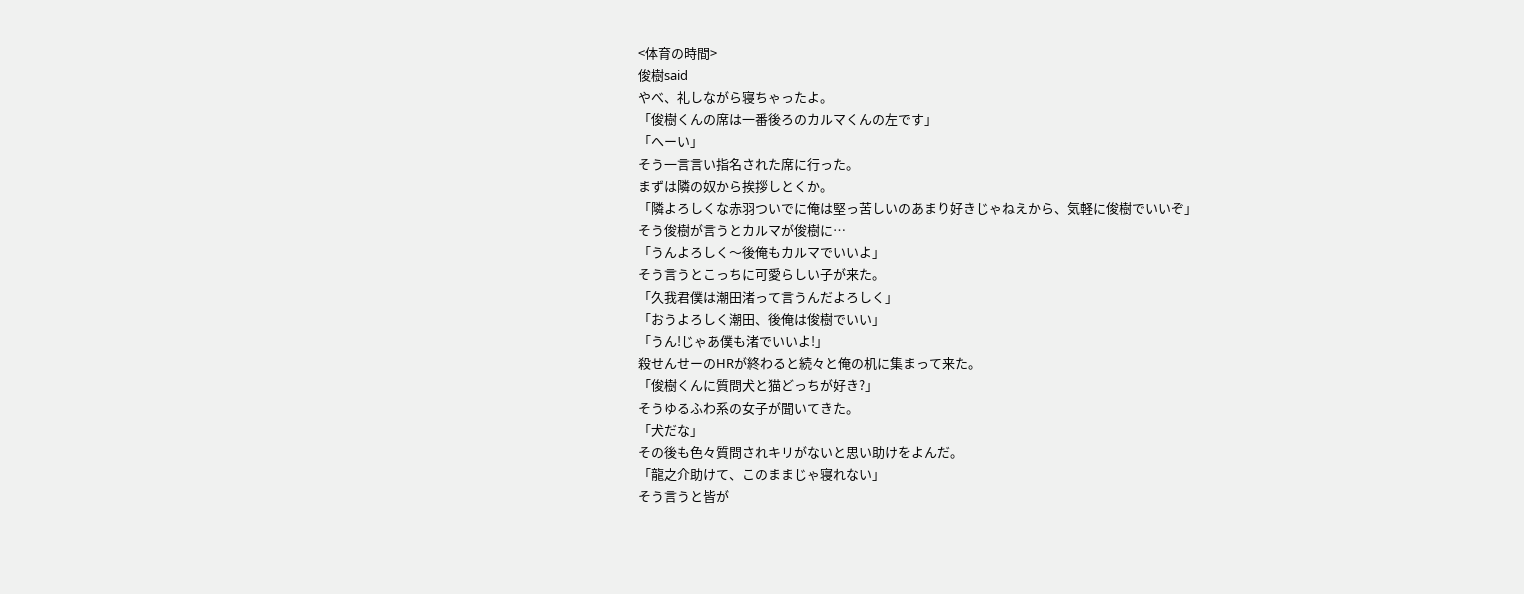<体育の時間>
俊樹said
やべ、礼しながら寝ちゃったよ。
「俊樹くんの席は一番後ろのカルマくんの左です」
「へーい」
そう一言言い指名された席に行った。
まずは隣の奴から挨拶しとくか。
「隣よろしくな赤羽ついでに俺は堅っ苦しいのあまり好きじゃねえから、気軽に俊樹でいいぞ」
そう俊樹が言うとカルマが俊樹に…
「うんよろしく〜後俺もカルマでいいよ」
そう言うとこっちに可愛らしい子が来た。
「久我君僕は潮田渚って言うんだよろしく」
「おうよろしく潮田、後俺は俊樹でいい」
「うん!じゃあ僕も渚でいいよ!」
殺せんせーのHRが終わると続々と俺の机に集まって来た。
「俊樹くんに質問犬と猫どっちが好き?」
そうゆるふわ系の女子が聞いてきた。
「犬だな」
その後も色々質問されキリがないと思い助けをよんだ。
「龍之介助けて、このままじゃ寝れない」
そう言うと皆が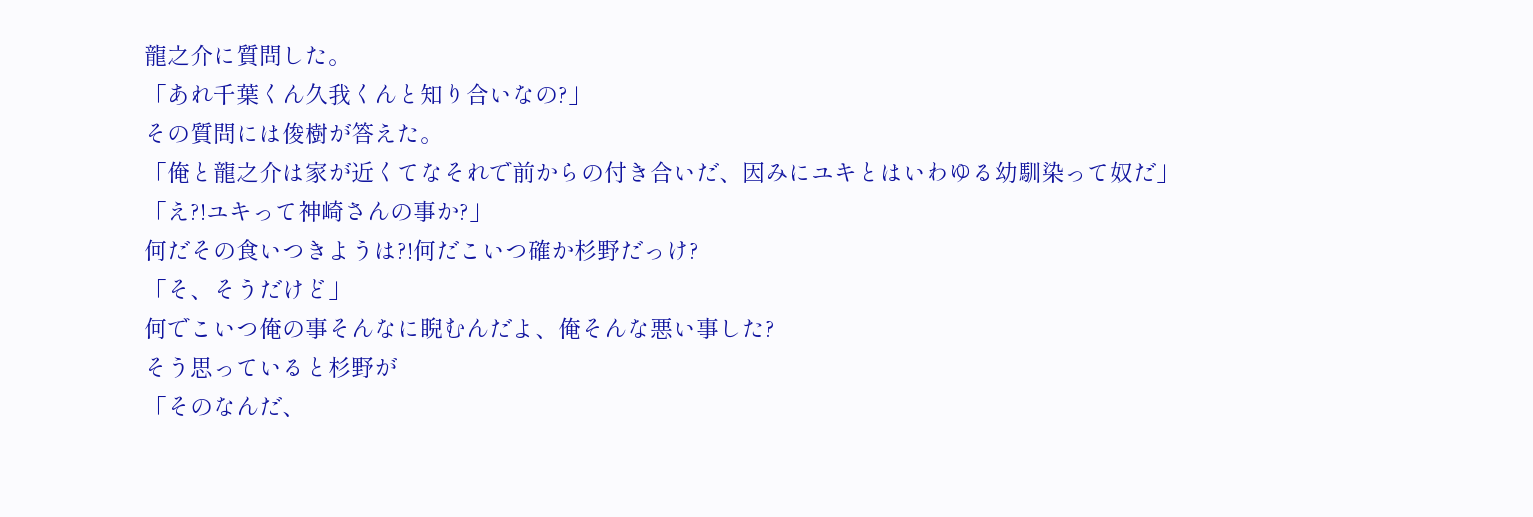龍之介に質問した。
「あれ千葉くん久我くんと知り合いなの?」
その質問には俊樹が答えた。
「俺と龍之介は家が近くてなそれで前からの付き合いだ、因みにユキとはいわゆる幼馴染って奴だ」
「え?!ユキって神崎さんの事か?」
何だその食いつきようは?!何だこいつ確か杉野だっけ?
「そ、そうだけど」
何でこいつ俺の事そんなに睨むんだよ、俺そんな悪い事した?
そう思っていると杉野が
「そのなんだ、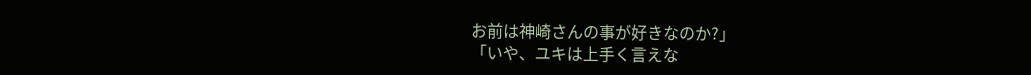お前は神崎さんの事が好きなのか?」
「いや、ユキは上手く言えな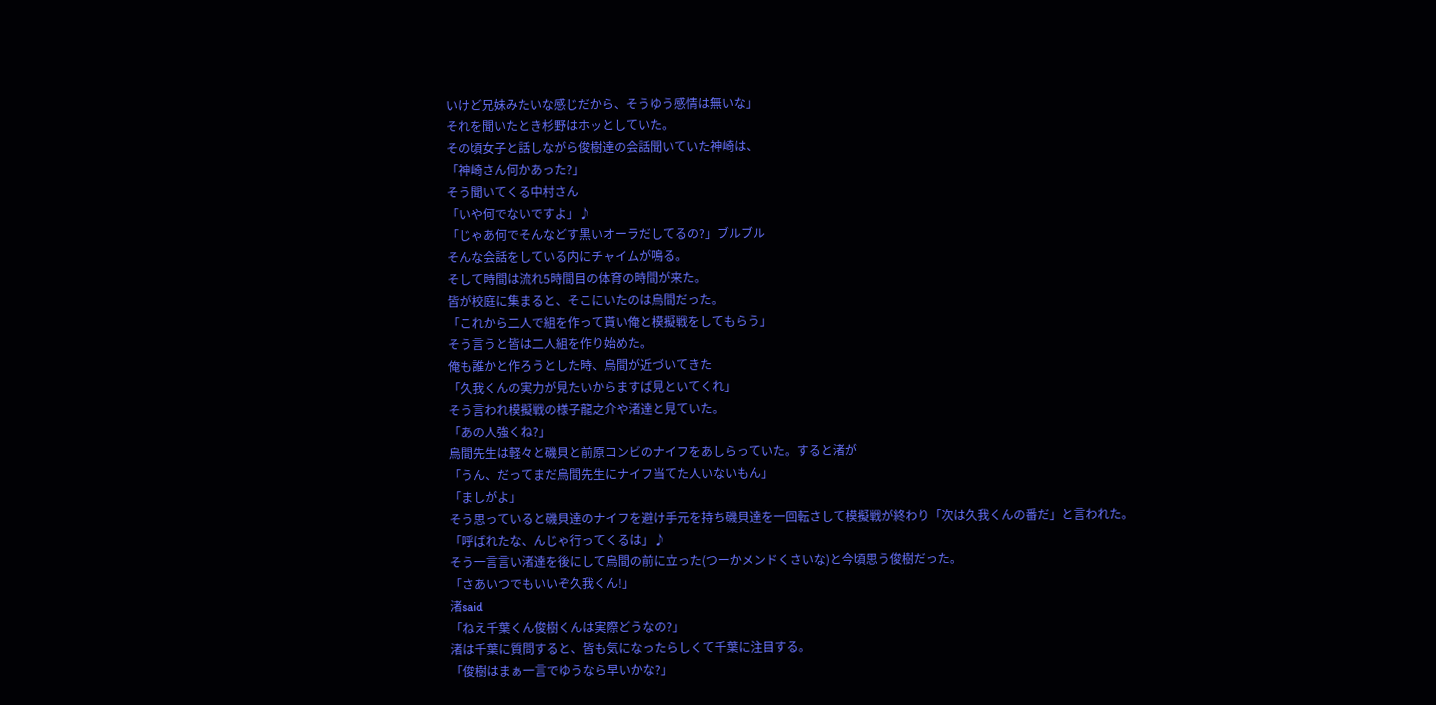いけど兄妹みたいな感じだから、そうゆう感情は無いな」
それを聞いたとき杉野はホッとしていた。
その頃女子と話しながら俊樹達の会話聞いていた神崎は、
「神崎さん何かあった?」
そう聞いてくる中村さん
「いや何でないですよ」♪
「じゃあ何でそんなどす黒いオーラだしてるの?」ブルブル
そんな会話をしている内にチャイムが鳴る。
そして時間は流れ5時間目の体育の時間が来た。
皆が校庭に集まると、そこにいたのは烏間だった。
「これから二人で組を作って貰い俺と模擬戦をしてもらう」
そう言うと皆は二人組を作り始めた。
俺も誰かと作ろうとした時、烏間が近づいてきた
「久我くんの実力が見たいからますば見といてくれ」
そう言われ模擬戦の様子龍之介や渚達と見ていた。
「あの人強くね?」
烏間先生は軽々と磯貝と前原コンビのナイフをあしらっていた。すると渚が
「うん、だってまだ烏間先生にナイフ当てた人いないもん」
「ましがよ」
そう思っていると磯貝達のナイフを避け手元を持ち磯貝達を一回転さして模擬戦が終わり「次は久我くんの番だ」と言われた。
「呼ばれたな、んじゃ行ってくるは」♪
そう一言言い渚達を後にして烏間の前に立った(つーかメンドくさいな)と今頃思う俊樹だった。
「さあいつでもいいぞ久我くん!」
渚said
「ねえ千葉くん俊樹くんは実際どうなの?」
渚は千葉に質問すると、皆も気になったらしくて千葉に注目する。
「俊樹はまぁ一言でゆうなら早いかな?」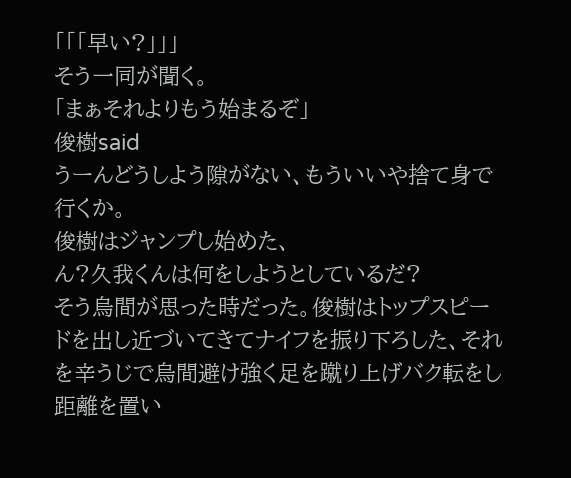「「「早い?」」」
そう一同が聞く。
「まぁそれよりもう始まるぞ」
俊樹said
うーんどうしよう隙がない、もういいや捨て身で行くか。
俊樹はジャンプし始めた、
ん?久我くんは何をしようとしているだ?
そう烏間が思った時だった。俊樹はトップスピードを出し近づいてきてナイフを振り下ろした、それを辛うじで烏間避け強く足を蹴り上げバク転をし距離を置い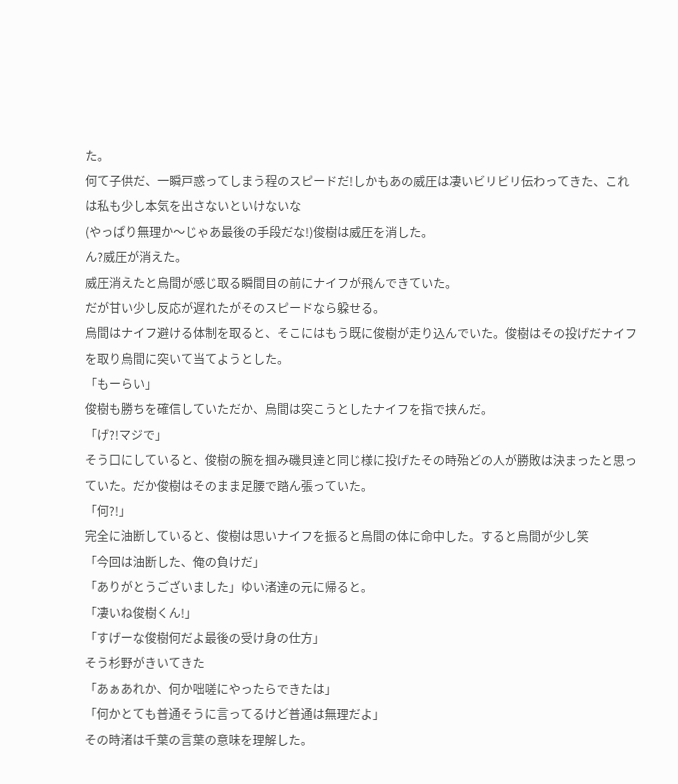た。
何て子供だ、一瞬戸惑ってしまう程のスピードだ!しかもあの威圧は凄いビリビリ伝わってきた、これは私も少し本気を出さないといけないな
(やっぱり無理か〜じゃあ最後の手段だな!)俊樹は威圧を消した。
ん?威圧が消えた。
威圧消えたと烏間が感じ取る瞬間目の前にナイフが飛んできていた。
だが甘い少し反応が遅れたがそのスピードなら躱せる。
烏間はナイフ避ける体制を取ると、そこにはもう既に俊樹が走り込んでいた。俊樹はその投げだナイフを取り烏間に突いて当てようとした。
「もーらい」
俊樹も勝ちを確信していただか、烏間は突こうとしたナイフを指で挟んだ。
「げ?!マジで」
そう口にしていると、俊樹の腕を掴み磯貝達と同じ様に投げたその時殆どの人が勝敗は決まったと思っていた。だか俊樹はそのまま足腰で踏ん張っていた。
「何?!」
完全に油断していると、俊樹は思いナイフを振ると烏間の体に命中した。すると烏間が少し笑
「今回は油断した、俺の負けだ」
「ありがとうございました」ゆい渚達の元に帰ると。
「凄いね俊樹くん!」
「すげーな俊樹何だよ最後の受け身の仕方」
そう杉野がきいてきた
「あぁあれか、何か咄嗟にやったらできたは」
「何かとても普通そうに言ってるけど普通は無理だよ」
その時渚は千葉の言葉の意味を理解した。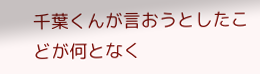千葉くんが言おうとしたこどが何となく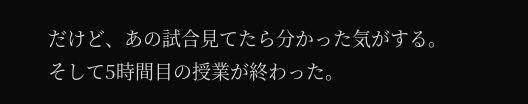だけど、あの試合見てたら分かった気がする。
そして5時間目の授業が終わった。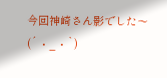今回神崎さん影でした〜(´・_・`)